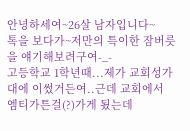안녕하세여~26살 남자입니다~
톡을 보다가~저만의 특이한 잠버릇을 얘기해보려구여-_-
고등학교 1학년때...제가 교회성가대에 이썼거든여..근데 교회에서 엠티가튼걸(?)가게 됬는데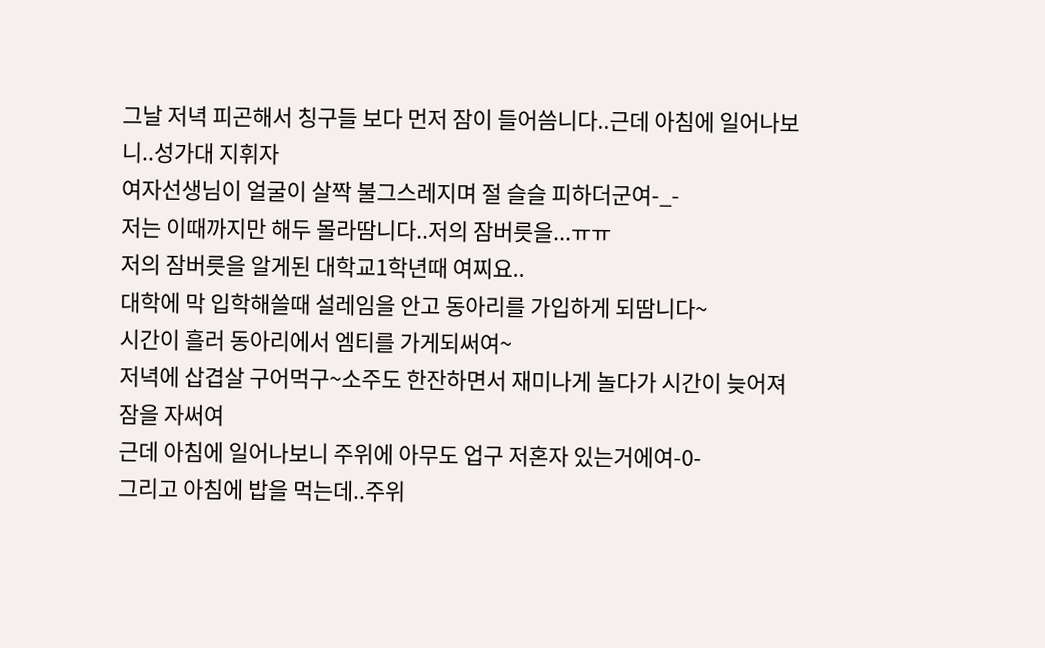그날 저녁 피곤해서 칭구들 보다 먼저 잠이 들어씀니다..근데 아침에 일어나보니..성가대 지휘자
여자선생님이 얼굴이 살짝 불그스레지며 절 슬슬 피하더군여-_-
저는 이때까지만 해두 몰라땀니다..저의 잠버릇을...ㅠㅠ
저의 잠버릇을 알게된 대학교1학년때 여찌요..
대학에 막 입학해쓸때 설레임을 안고 동아리를 가입하게 되땀니다~
시간이 흘러 동아리에서 엠티를 가게되써여~
저녁에 삽겹살 구어먹구~소주도 한잔하면서 재미나게 놀다가 시간이 늦어져 잠을 자써여
근데 아침에 일어나보니 주위에 아무도 업구 저혼자 있는거에여-0-
그리고 아침에 밥을 먹는데..주위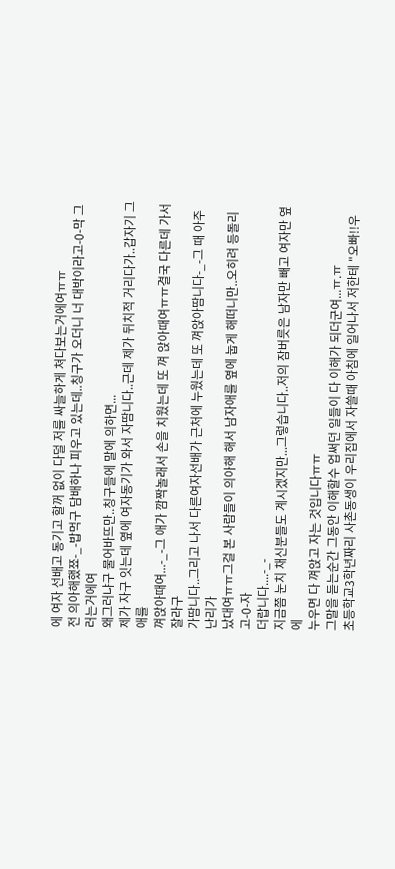에 여자 선배고 동기고 할꺼 없이 다덜 저를 싸늘하게 쳐다보는거에여ㅠㅠ
전 의아해했쬬-_-밥먹구 담배하나 피우고 있는데..칭구가 오더니 너 대박이라고-0-막 그러는거에여
왜그러냐구 물어바뜨만..칭구들에 말에 의하면...
제가 자구 잇는데 옆에 여자동기가 와서 자땀니다..근데 제가 뒤치적 거리다가..갑자기 그 애를
껴앉아때여...-_-그 애가 깜짝놀래서 손을 치웠는데 또 껴 앉아때여ㅠㅠ결국 다른데 가서 잘라구
가땀니다..그리고 나서 다른여자선배가 근처에 누웠는데 또 껴앉아땀니다-_-그 때 아주 난리가
났대여ㅠㅠ그걸 본 사람들이 의아해 해서 남자애를 옆에 눕게 해떠니만..오히려 등돌리고-0-자
더랍니다....-_-
지금쯤 눈치 채신분들도 계시겠지만...그렇습니다..저의 잠버릇은 남자만 빼고 여자만 옆에
누우면 다 껴앉고 자는 것입니다ㅠㅠ
그말을 듣는순간 그동안 이해할수 업써던 일들이 다 이해가 되더군여...ㅠ.ㅠ
초등학교3학년짜리 사촌동생이 우리집에서 자쓸때 아침에 일어나서 저한테 "오빠!!우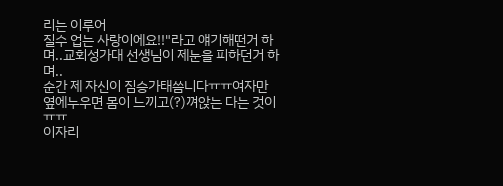리는 이루어
질수 업는 사랑이에요!!"라고 얘기해떤거 하며..교회성가대 선생님이 제눈을 피하던거 하며..
순간 제 자신이 짐승가태씀니다ㅠㅠ여자만 옆에누우면 몸이 느끼고(?)껴앉는 다는 것이ㅠㅠ
이자리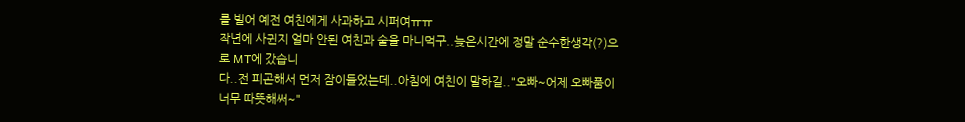를 빌어 예전 여친에게 사과하고 시퍼여ㅠㅠ
작년에 사귄지 얼마 안된 여친과 술을 마니먹구..늦은시간에 정말 순수한생각(?)으로 MT에 갔습니
다..전 피곤해서 먼저 잠이들었는데..아침에 여친이 말하길.."오빠~어제 오빠품이 너무 따뜻해써~"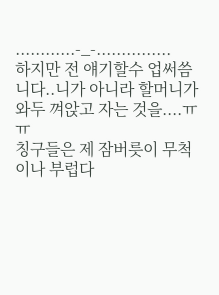............-_-...............
하지만 전 얘기할수 업써씀니다..니가 아니라 할머니가 와두 껴앉고 자는 것을....ㅠㅠ
칭구들은 제 잠버릇이 무척이나 부럽다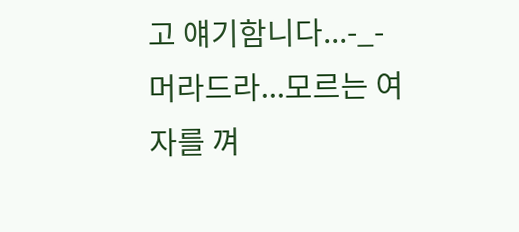고 얘기함니다...-_-
머라드라...모르는 여자를 껴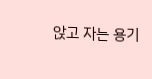앉고 자는 용기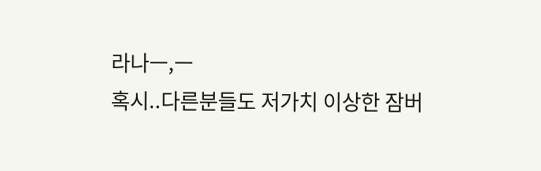라나ㅡ,ㅡ
혹시..다른분들도 저가치 이상한 잠버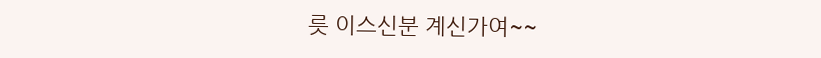릇 이스신분 계신가여~~